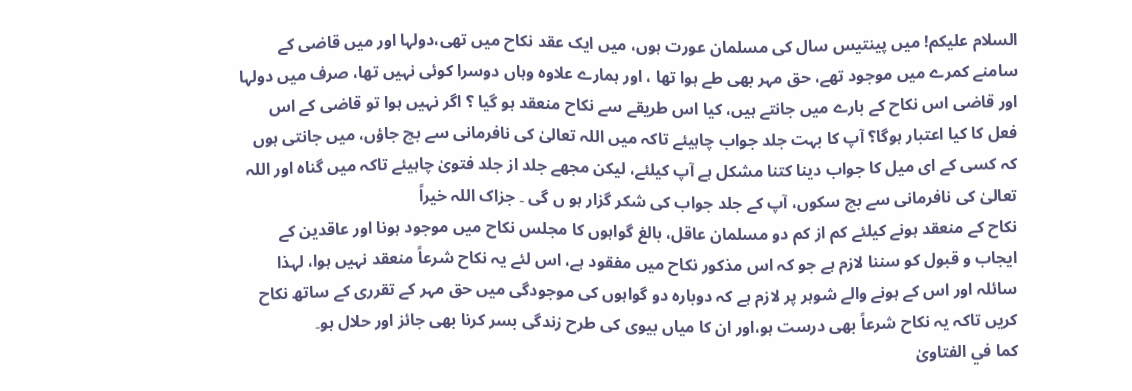السلام علیکم! میں پینتیس سال کی مسلمان عورت ہوں، میں ایک عقد نکاح میں تھی،دولہا اور میں قاضی کے سامنے کمرے میں موجود تھے، حق مہر بھی طے ہوا تھا ، اور ہمارے علاوہ وہاں دوسرا کوئی نہیں تھا، صرف میں دولہا اور قاضی اس نکاح کے بارے میں جانتے ہیں، کیا اس طریقے سے نکاح منعقد ہو گیا ؟ اگر نہیں ہوا تو قاضی کے اس فعل کا کیا اعتبار ہوگا؟ آپ کا بہت جلد جواب چاہیئے تاکہ میں اللہ تعالیٰ کی نافرمانی سے بچ جاؤں، میں جانتی ہوں کہ کسی کے ای میل کا جواب دینا کتنا مشکل ہے آپ کیلئے، لیکن مجھے جلد از جلد فتویٰ چاہیئے تاکہ میں گناہ اور اللہ تعالیٰ کی نافرمانی سے بچ سکوں، آپ کے جلد جواب کی شکر گزار ہو ں گی ۔ جزاک اللہ خیراً
نکاح کے منعقد ہونے کیلئے کم از کم دو مسلمان عاقل، بالغ گواہوں کا مجلس نکاح میں موجود ہونا اور عاقدین کے ایجاب و قبول کو سننا لازم ہے جو کہ اس مذکور نکاح میں مفقود ہے، اس لئے یہ نکاح شرعاً منعقد نہیں ہوا، لہذا سائلہ اور اس کے ہونے والے شوہر پر لازم ہے کہ دوبارہ دو گواہوں کی موجودگی میں حق مہر کے تقرری کے ساتھ نکاح کریں تاکہ یہ نکاح شرعاً بھی درست ہو،اور ان کا میاں بیوی کی طرح زندگی بسر کرنا بھی جائز اور حلال ہو۔
کما في الفتاویٰ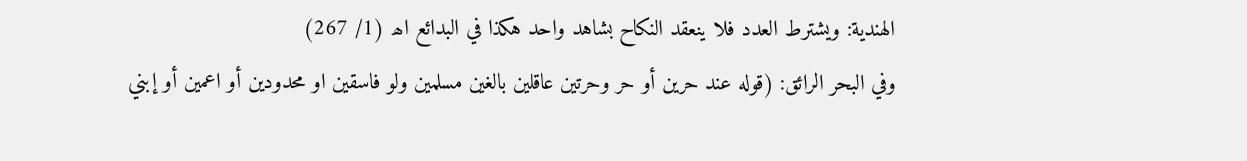الهندية: ويشترط العدد فلا ينعقد النكاح بشاهد واحد هكذا في البدائع اھ (1/ 267)
وفي البحر الرائق: (قوله عند حرين أو حر وحرتين عاقلين بالغین مسلمین ولو فاسقين او محدودين أو اعمين أو إبني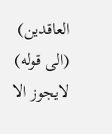العاقدين) (الى قوله) لايجوز الا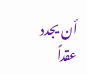أن يجدد عقداً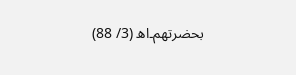بحضرتهم۔اھ (3/ 88)